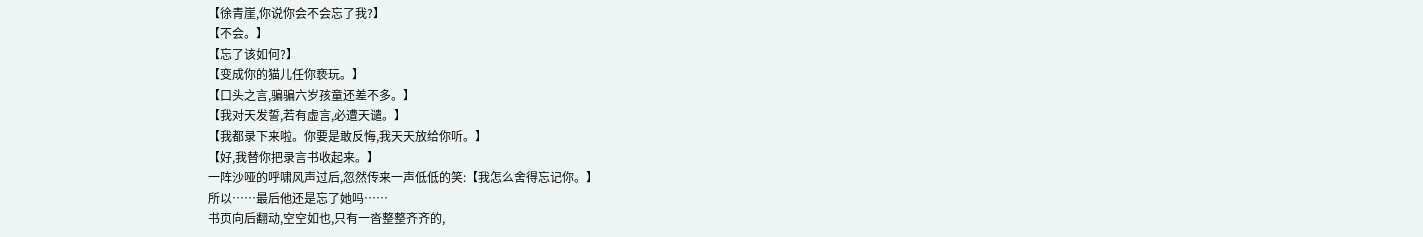【徐青崖,你说你会不会忘了我?】
【不会。】
【忘了该如何?】
【变成你的猫儿任你亵玩。】
【口头之言,骗骗六岁孩童还差不多。】
【我对天发誓,若有虚言,必遭天谴。】
【我都录下来啦。你要是敢反悔,我天天放给你听。】
【好,我替你把录言书收起来。】
一阵沙哑的呼啸风声过后,忽然传来一声低低的笑:【我怎么舍得忘记你。】
所以……最后他还是忘了她吗……
书页向后翻动,空空如也,只有一沓整整齐齐的,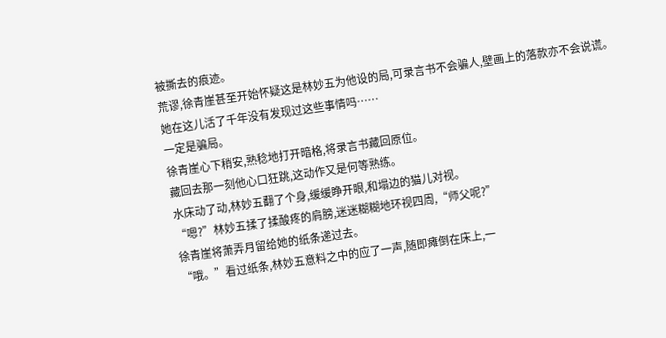被撕去的痕迹。
荒谬,徐青崖甚至开始怀疑这是林妙五为他设的局,可录言书不会骗人,壁画上的落款亦不会说谎。
她在这儿活了千年没有发现过这些事情吗……
一定是骗局。
徐青崖心下稍安,熟稔地打开暗格,将录言书藏回原位。
藏回去那一刻他心口狂跳,这动作又是何等熟练。
水床动了动,林妙五翻了个身,缓缓睁开眼,和塌边的猫儿对视。
“嗯?”林妙五揉了揉酸疼的肩膀,迷迷糊糊地环视四周,“师父呢?”
徐青崖将萧弄月留给她的纸条递过去。
“哦。”看过纸条,林妙五意料之中的应了一声,随即瘫倒在床上,一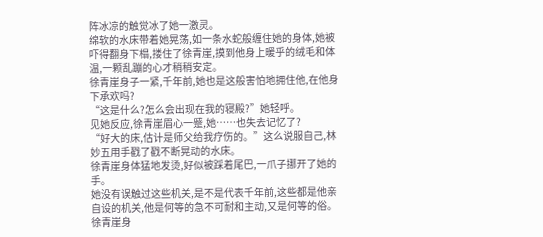阵冰凉的触觉冰了她一激灵。
绵软的水床带着她晃荡,如一条水蛇般缠住她的身体,她被吓得翻身下榻,搂住了徐青崖,摸到他身上暖乎的绒毛和体温,一颗乱蹦的心才稍稍安定。
徐青崖身子一紧,千年前,她也是这般害怕地拥住他,在他身下承欢吗?
“这是什么?怎么会出现在我的寝殿?”她轻呼。
见她反应,徐青崖眉心一蹙,她……也失去记忆了?
“好大的床,估计是师父给我疗伤的。”这么说服自己,林妙五用手戳了戳不断晃动的水床。
徐青崖身体猛地发烫,好似被踩着尾巴,一爪子挪开了她的手。
她没有误触过这些机关,是不是代表千年前,这些都是他亲自设的机关,他是何等的急不可耐和主动,又是何等的俗。
徐青崖身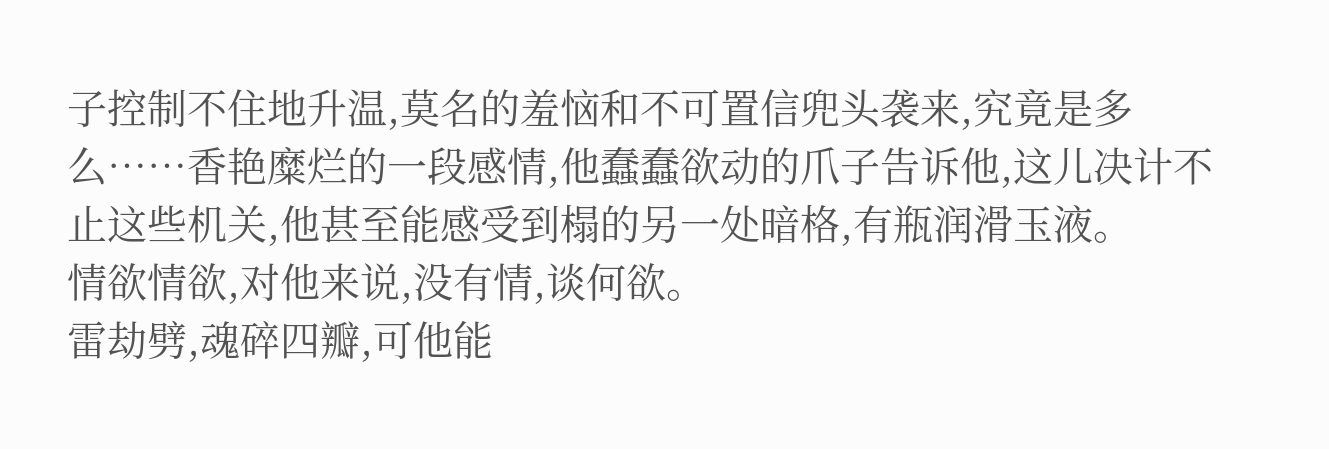子控制不住地升温,莫名的羞恼和不可置信兜头袭来,究竟是多么……香艳糜烂的一段感情,他蠢蠢欲动的爪子告诉他,这儿决计不止这些机关,他甚至能感受到榻的另一处暗格,有瓶润滑玉液。
情欲情欲,对他来说,没有情,谈何欲。
雷劫劈,魂碎四瓣,可他能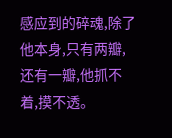感应到的碎魂,除了他本身,只有两瓣,还有一瓣,他抓不着,摸不透。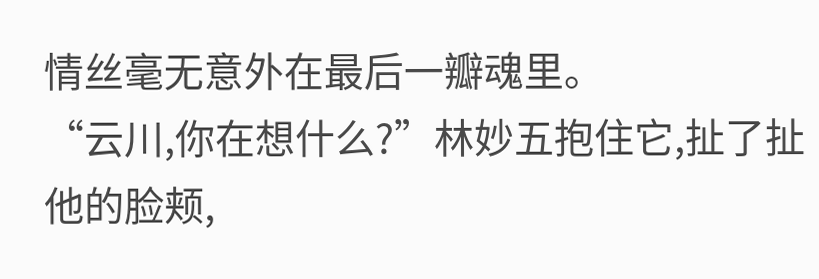情丝毫无意外在最后一瓣魂里。
“云川,你在想什么?”林妙五抱住它,扯了扯他的脸颊,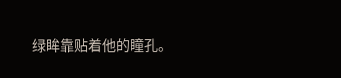绿眸靠贴着他的瞳孔。